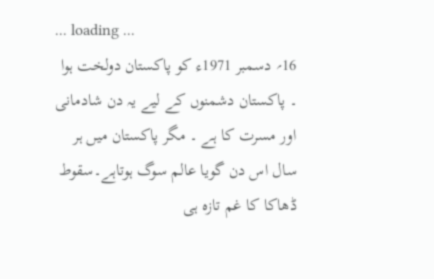... loading ...
16؍ دسمبر 1971ء کو پاکستان دولخت ہوا ۔ پاکستان دشمنوں کے لیے یہ دن شادمانی اور مسرت کا ہے ۔ مگر پاکستان میں ہر سال اس دن گویا عالم سوگ ہوتاہے۔سقوط ڈھاکا کا غم تازہ ہی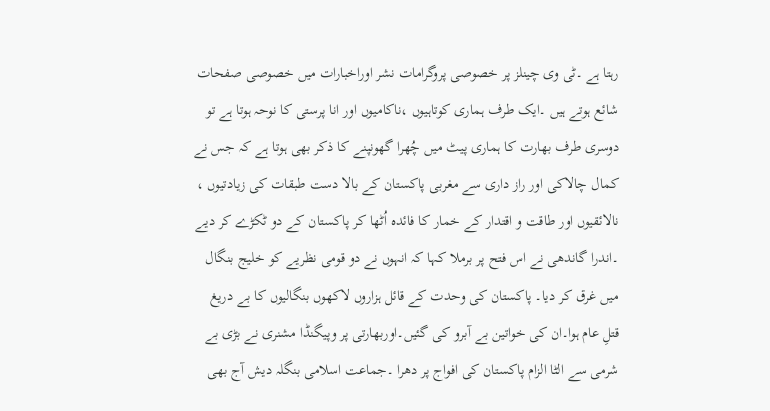رہتا ہے ۔ٹی وی چینلز پر خصوصی پروگرامات نشر اوراخبارات میں خصوصی صفحات شائع ہوتے ہیں ۔ایک طرف ہماری کوتاہیوں ،ناکامیوں اور انا پرستی کا نوحہ ہوتا ہے تو دوسری طرف بھارت کا ہماری پیٹ میں چُھرا گھونپنے کا ذکر بھی ہوتا ہے کہ جس نے کمال چالاکی اور راز داری سے مغربی پاکستان کے بالا دست طبقات کی زیادتیوں ، نالائقیوں اور طاقت و اقتدار کے خمار کا فائدہ اُٹھا کر پاکستان کے دو ٹکڑے کر دیے ۔اندرا گاندھی نے اس فتح پر برملا کہا کہ انہوں نے دو قومی نظریے کو خلیج بنگال میں غرق کر دیا۔ پاکستان کی وحدت کے قائل ہزاروں لاکھوں بنگالیوں کا بے دریغ قتلِ عام ہوا۔ان کی خواتین بے آبرو کی گئیں۔اوربھارتی پر وپیگنڈا مشنری نے بڑی بے شرمی سے الٹا الزام پاکستان کی افواج پر دھرا ۔جماعت اسلامی بنگلہ دیش آج بھی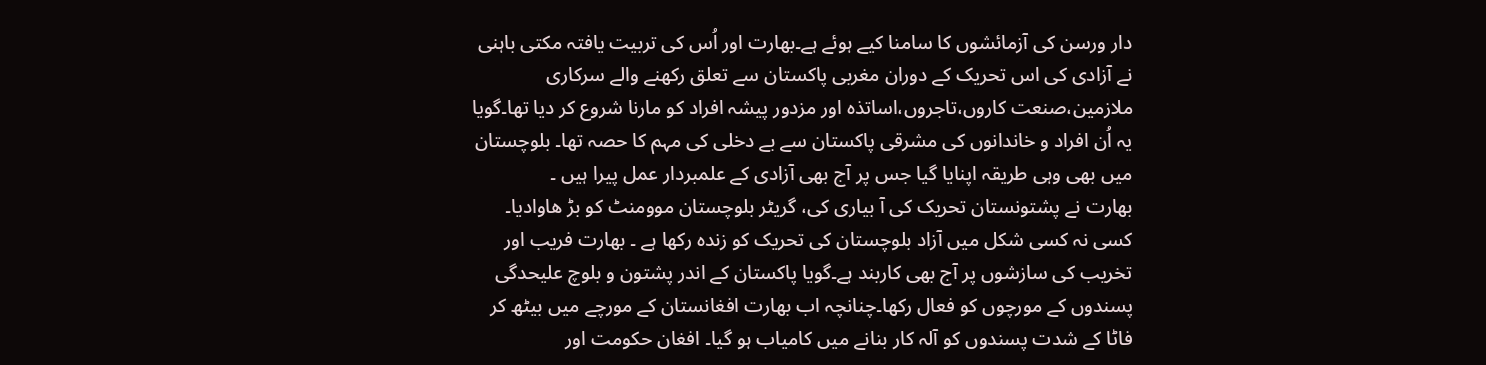دار ورسن کی آزمائشوں کا سامنا کیے ہوئے ہے۔بھارت اور اُس کی تربیت یافتہ مکتی باہنی نے آزادی کی اس تحریک کے دوران مغربی پاکستان سے تعلق رکھنے والے سرکاری ملازمین،صنعت کاروں،تاجروں،اساتذہ اور مزدور پیشہ افراد کو مارنا شروع کر دیا تھا۔گویا یہ اُن افراد و خاندانوں کی مشرقی پاکستان سے بے دخلی کی مہم کا حصہ تھا۔ بلوچستان میں بھی وہی طریقہ اپنایا گیا جس پر آج بھی آزادی کے علمبردار عمل پیرا ہیں ۔
بھارت نے پشتونستان تحریک کی آ بیاری کی، گریٹر بلوچستان موومنٹ کو بڑ ھاوادیا۔ کسی نہ کسی شکل میں آزاد بلوچستان کی تحریک کو زندہ رکھا ہے ۔ بھارت فریب اور تخریب کی سازشوں پر آج بھی کاربند ہے۔گویا پاکستان کے اندر پشتون و بلوچ علیحدگی پسندوں کے مورچوں کو فعال رکھا۔چنانچہ اب بھارت افغانستان کے مورچے میں بیٹھ کر فاٹا کے شدت پسندوں کو آلہ کار بنانے میں کامیاب ہو گیا۔ افغان حکومت اور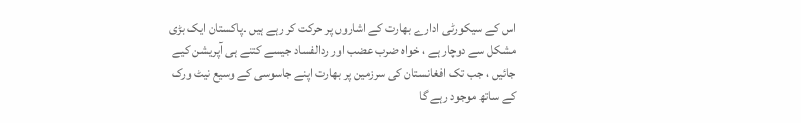اس کے سیکورٹی ادارے بھارت کے اشاروں پر حرکت کر رہے ہیں ۔پاکستان ایک بڑی مشکل سے دوچار ہے ، خواہ ضرب عضب اور ردالفساد جیسے کتنے ہی آپریشن کیے جائیں ، جب تک افغانستان کی سرزمین پر بھارت اپنے جاسوسی کے وسیع نیٹ ورک کے ساتھ موجود رہے گا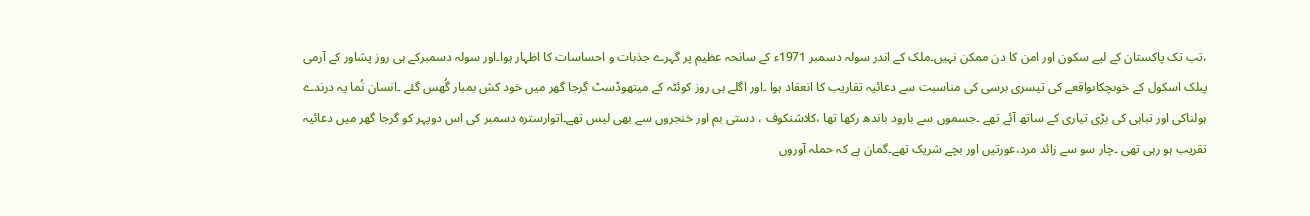،تب تک پاکستان کے لیے سکون اور امن کا دن ممکن نہیں۔ملک کے اندر سولہ دسمبر 1971ء کے سانحہ عظیم پر گہرے جذبات و احساسات کا اظہار ہوا۔اور سولہ دسمبرکے ہی روز پشاور کے آرمی پبلک اسکول کے خوںچکاںواقعے کی تیسری برسی کی مناسبت سے دعائیہ تقاریب کا انعقاد ہوا ۔اور اگلے ہی روز کوئٹہ کے میتھوڈسٹ گرجا گھر میں خود کش بمبار گُھس گئے ۔انسان نُما یہ درندے ہولناکی اور تباہی کی بڑی تیاری کے ساتھ آئے تھے ۔جسموں سے بارود باندھ رکھا تھا ،کلاشنکوف ، دستی بم اور خنجروں سے بھی لیس تھے۔اتوارسترہ دسمبر کی اس دوپہر کو گرجا گھر میں دعائیہ تقریب ہو رہی تھی ۔چار سو سے زائد مرد،عورتیں اور بچے شریک تھے۔گمان ہے کہ حملہ آوروں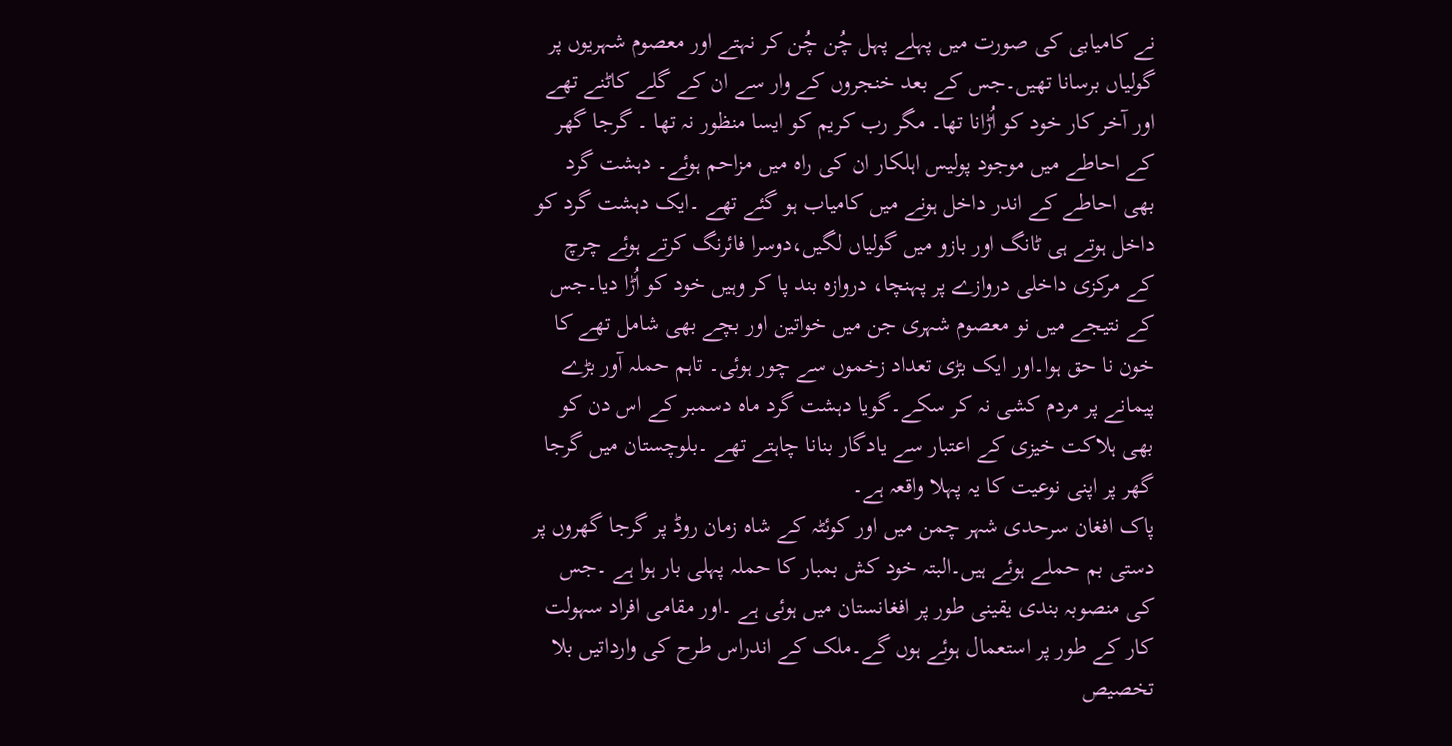نے کامیابی کی صورت میں پہلے پہل چُن چُن کر نہتے اور معصوم شہریوں پر گولیاں برسانا تھیں۔جس کے بعد خنجروں کے وار سے ان کے گلے کاٹنے تھے اور آخر کار خود کو اُڑانا تھا۔ مگر رب کریم کو ایسا منظور نہ تھا ۔ گرجا گھر کے احاطے میں موجود پولیس اہلکار ان کی راہ میں مزاحم ہوئے۔ دہشت گرد بھی احاطے کے اندر داخل ہونے میں کامیاب ہو گئے تھے ۔ایک دہشت گرد کو داخل ہوتے ہی ٹانگ اور بازو میں گولیاں لگیں،دوسرا فائرنگ کرتے ہوئے چرچ کے مرکزی داخلی دروازے پر پہنچا، دروازہ بند پا کر وہیں خود کو اُڑا دیا۔جس کے نتیجے میں نو معصوم شہری جن میں خواتین اور بچے بھی شامل تھے کا خون نا حق ہوا۔اور ایک بڑی تعداد زخموں سے چور ہوئی۔ تاہم حملہ آور بڑے پیمانے پر مردم کشی نہ کر سکے۔گویا دہشت گرد ماہ دسمبر کے اس دن کو بھی ہلاکت خیزی کے اعتبار سے یادگار بنانا چاہتے تھے ۔بلوچستان میں گرجا گھر پر اپنی نوعیت کا یہ پہلا واقعہ ہے۔
پاک افغان سرحدی شہر چمن میں اور کوئٹہ کے شاہ زمان روڈ پر گرجا گھروں پر دستی بم حملے ہوئے ہیں۔البتہ خود کش بمبار کا حملہ پہلی بار ہوا ہے ۔جس کی منصوبہ بندی یقینی طور پر افغانستان میں ہوئی ہے ۔اور مقامی افراد سہولت کار کے طور پر استعمال ہوئے ہوں گے۔ملک کے اندراس طرح کی وارداتیں بلا تخصیص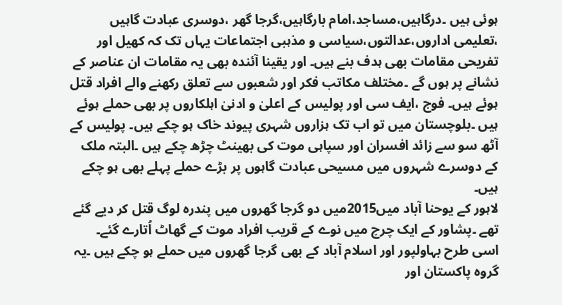ہوئی ہیں ۔درگاہیں،مساجد،امام بارگاہیں،گرجا گھر ،دوسری عبادت گاہیں ،تعلیمی اداروں،عدالتوں،سیاسی و مذہبی اجتماعات یہاں تک کہ کھیل اور تفریحی مقامات بھی ہدف بنے ہیں۔ اور یقینا آئندہ بھی یہ مقامات ان عناصر کے نشانے پر ہوں گے ۔مختلف مکاتب فکر اور شعبوں سے تعلق رکھنے والے افراد قتل ہوئے ہیں۔ فوج ،ایف سی اور پولیس کے اعلیٰ و ادنیٰ اہلکاروں پر بھی حملے ہوئے ہیں ۔بلوچستان میں تو اب تک ہزاروں شہری پیوند خاک ہو چکے ہیں۔ پولیس کے آٹھ سو سے زائد افسران اور سپاہی موت کی بھینٹ چڑھ چکے ہیں ۔البتہ ملک کے دوسرے شہروں میں مسیحی عبادت گاہوں پر بڑے حملے پہلے بھی ہو چکے ہیں۔
لاہور کے یوحنا آباد میں2015میں دو گرجا گھروں میں پندرہ لوگ قتل کر دیے گئے تھے ۔پشاور کے ایک چرچ میں نوے کے قریب افراد موت کے گھاٹ اُتارے گئے۔ اسی طرح بہاولپور اور اسلام آباد کے بھی گرجا گھروں میں حملے ہو چکے ہیں ۔یہ گروہ پاکستان اور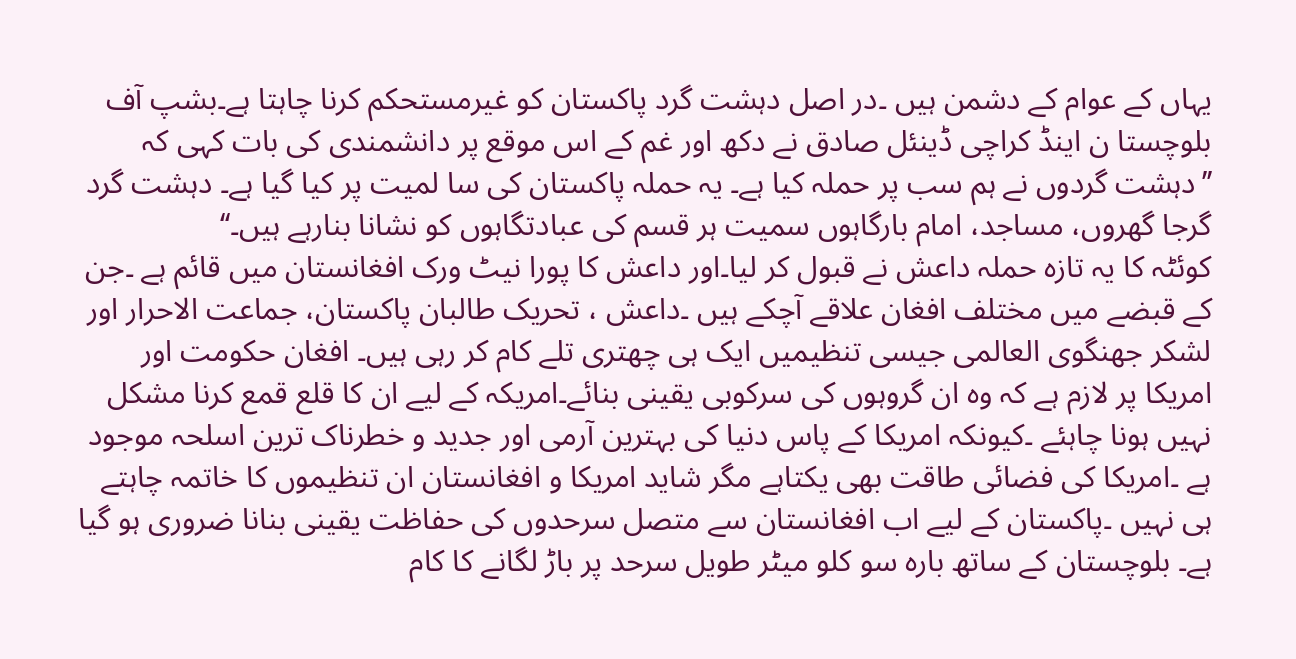یہاں کے عوام کے دشمن ہیں ۔در اصل دہشت گرد پاکستان کو غیرمستحکم کرنا چاہتا ہے۔بشپ آف بلوچستا ن اینڈ کراچی ڈینئل صادق نے دکھ اور غم کے اس موقع پر دانشمندی کی بات کہی کہ ’’دہشت گردوں نے ہم سب پر حملہ کیا ہے۔ یہ حملہ پاکستان کی سا لمیت پر کیا گیا ہے۔ دہشت گرد گرجا گھروں، مساجد، امام بارگاہوں سمیت ہر قسم کی عبادتگاہوں کو نشانا بنارہے ہیں۔‘‘
کوئٹہ کا یہ تازہ حملہ داعش نے قبول کر لیا۔اور داعش کا پورا نیٹ ورک افغانستان میں قائم ہے ۔جن کے قبضے میں مختلف افغان علاقے آچکے ہیں ۔داعش ، تحریک طالبان پاکستان، جماعت الاحرار اور لشکر جھنگوی العالمی جیسی تنظیمیں ایک ہی چھتری تلے کام کر رہی ہیں۔ افغان حکومت اور امریکا پر لازم ہے کہ وہ ان گروہوں کی سرکوبی یقینی بنائے۔امریکہ کے لیے ان کا قلع قمع کرنا مشکل نہیں ہونا چاہئے ۔کیونکہ امریکا کے پاس دنیا کی بہترین آرمی اور جدید و خطرناک ترین اسلحہ موجود ہے ۔امریکا کی فضائی طاقت بھی یکتاہے مگر شاید امریکا و افغانستان ان تنظیموں کا خاتمہ چاہتے ہی نہیں ۔پاکستان کے لیے اب افغانستان سے متصل سرحدوں کی حفاظت یقینی بنانا ضروری ہو گیا ہے۔ بلوچستان کے ساتھ بارہ سو کلو میٹر طویل سرحد پر باڑ لگانے کا کام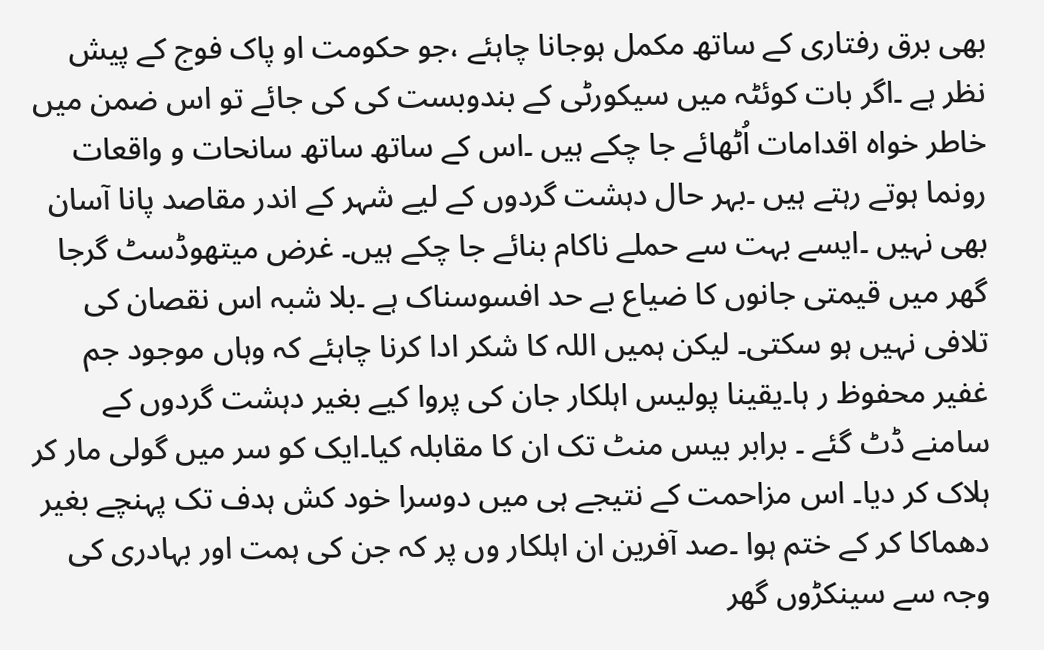بھی برق رفتاری کے ساتھ مکمل ہوجانا چاہئے ،جو حکومت او پاک فوج کے پیش نظر ہے ۔اگر بات کوئٹہ میں سیکورٹی کے بندوبست کی کی جائے تو اس ضمن میں خاطر خواہ اقدامات اُٹھائے جا چکے ہیں ۔اس کے ساتھ ساتھ سانحات و واقعات رونما ہوتے رہتے ہیں ۔بہر حال دہشت گردوں کے لیے شہر کے اندر مقاصد پانا آسان بھی نہیں ۔ایسے بہت سے حملے ناکام بنائے جا چکے ہیں۔ غرض میتھوڈسٹ گرجا گھر میں قیمتی جانوں کا ضیاع بے حد افسوسناک ہے ۔بلا شبہ اس نقصان کی تلافی نہیں ہو سکتی۔ لیکن ہمیں اللہ کا شکر ادا کرنا چاہئے کہ وہاں موجود جم غفیر محفوظ ر ہا۔یقینا پولیس اہلکار جان کی پروا کیے بغیر دہشت گردوں کے سامنے ڈٹ گئے ۔ برابر بیس منٹ تک ان کا مقابلہ کیا۔ایک کو سر میں گولی مار کر ہلاک کر دیا۔ اس مزاحمت کے نتیجے ہی میں دوسرا خود کش ہدف تک پہنچے بغیر دھماکا کر کے ختم ہوا ۔صد آفرین ان اہلکار وں پر کہ جن کی ہمت اور بہادری کی وجہ سے سینکڑوں گھر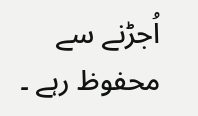اُجڑنے سے محفوظ رہے ۔